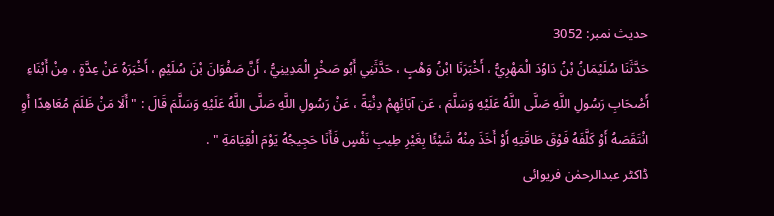حدیث نمبر: 3052
حَدَّثَنَا سُلَيْمَانُ بْنُ دَاوُدَ الْمَهْرِيُّ ، أَخْبَرَنَا ابْنُ وَهْبٍ ، حَدَّثَنِي أَبُو صَخْرٍ الْمَدِينِيُّ ، أَنَّ صَفْوَانَ بْنَ سُلَيْمٍ ، أَخْبَرَهُ عَنْ عِدَّةٍ ، مِنْ أَبْنَاءِ أَصْحَابِ رَسُولِ اللَّهِ صَلَّى اللَّهُ عَلَيْهِ وَسَلَّمَ ، عَن آبَائِهِمْ دِنْيَةً ، عَنْ رَسُولِ اللَّهِ صَلَّى اللَّهُ عَلَيْهِ وَسَلَّمَ قَالَ : " أَلَا مَنْ ظَلَمَ مُعَاهِدًا أَوِ انْتَقَصَهُ أَوْ كَلَّفَهُ فَوْقَ طَاقَتِهِ أَوْ أَخَذَ مِنْهُ شَيْئًا بِغَيْرِ طِيبِ نَفْسٍ فَأَنَا حَجِيجُهُ يَوْمَ الْقِيَامَةِ " .
ڈاکٹر عبدالرحمٰن فریوائی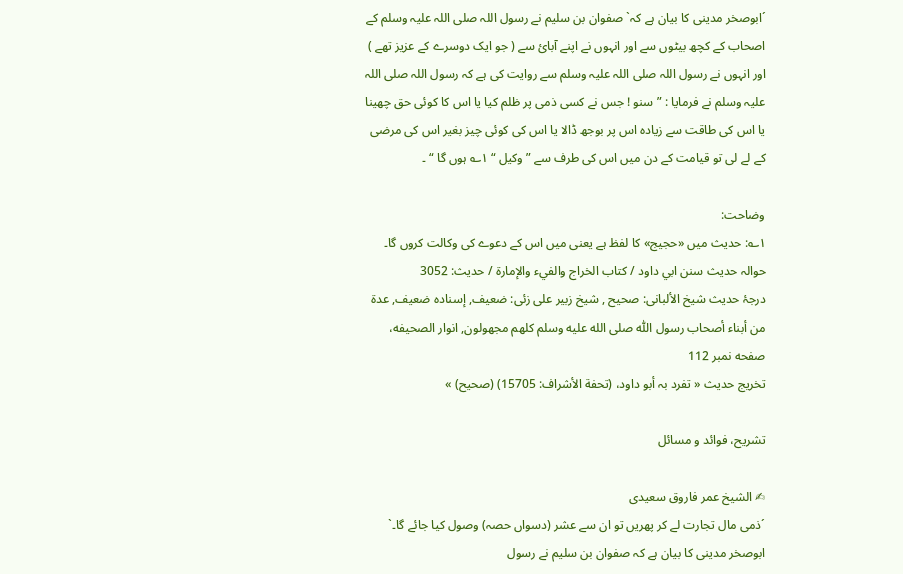´ابوصخر مدینی کا بیان ہے کہ` صفوان بن سلیم نے رسول اللہ صلی اللہ علیہ وسلم کے اصحاب کے کچھ بیٹوں سے اور انہوں نے اپنے آبائ سے ( جو ایک دوسرے کے عزیز تھے ) اور انہوں نے رسول اللہ صلی اللہ علیہ وسلم سے روایت کی ہے کہ رسول اللہ صلی اللہ علیہ وسلم نے فرمایا : ” سنو ! جس نے کسی ذمی پر ظلم کیا یا اس کا کوئی حق چھینا یا اس کی طاقت سے زیادہ اس پر بوجھ ڈالا یا اس کی کوئی چیز بغیر اس کی مرضی کے لے لی تو قیامت کے دن میں اس کی طرف سے ” وکیل “ ۱؎ ہوں گا “ ۔

وضاحت:
۱؎: حدیث میں «حجیج» کا لفظ ہے یعنی میں اس کے دعوے کی وکالت کروں گا۔
حوالہ حدیث سنن ابي داود / كتاب الخراج والفيء والإمارة / حدیث: 3052
درجۂ حدیث شیخ الألبانی: صحيح , شیخ زبیر علی زئی: ضعيف, إسناده ضعيف, عدة من أبناء أصحاب رسول اللّٰه صلى الله عليه وسلم كلھم مجھولون, انوار الصحيفه، صفحه نمبر 112
تخریج حدیث « تفرد بہ أبو داود، (تحفة الأشراف: 15705) (صحیح) »

تشریح، فوائد و مسائل

✍ الشیخ عمر فاروق سعیدی
´ذمی مال تجارت لے کر پھریں تو ان سے عشر (دسواں حصہ) وصول کیا جائے گا۔`
ابوصخر مدینی کا بیان ہے کہ صفوان بن سلیم نے رسول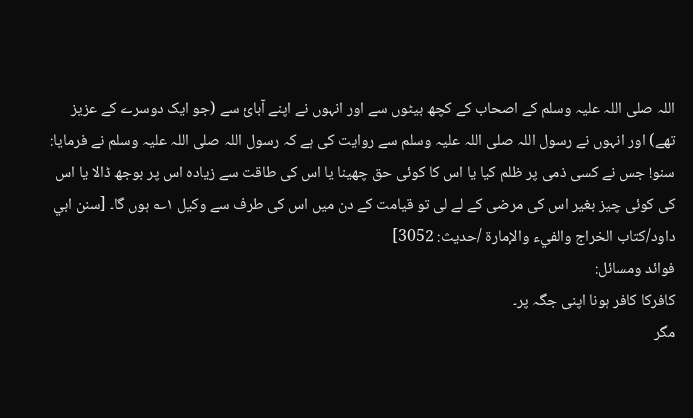اللہ صلی اللہ علیہ وسلم کے اصحاب کے کچھ بیٹوں سے اور انہوں نے اپنے آبائ سے (جو ایک دوسرے کے عزیز تھے) اور انہوں نے رسول اللہ صلی اللہ علیہ وسلم سے روایت کی ہے کہ رسول اللہ صلی اللہ علیہ وسلم نے فرمایا: سنو! جس نے کسی ذمی پر ظلم کیا یا اس کا کوئی حق چھینا یا اس کی طاقت سے زیادہ اس پر بوجھ ڈالا یا اس کی کوئی چیز بغیر اس کی مرضی کے لے لی تو قیامت کے دن میں اس کی طرف سے وکیل ۱؎ ہوں گا۔ [سنن ابي داود/كتاب الخراج والفيء والإمارة /حدیث: 3052]
فوائد ومسائل:
کافرکا کافر ہونا اپنی جگہ پر۔
مگر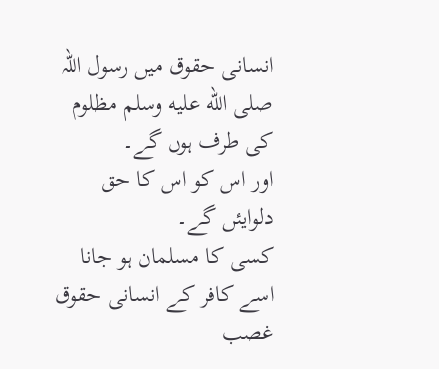انسانی حقوق میں رسول اللہ صلى الله عليه وسلم مظلوم کی طرف ہوں گے۔
اور اس کو اس کا حق دلوایئں گے۔
کسی کا مسلمان ہو جانا اسے کافر کے انسانی حقوق غصب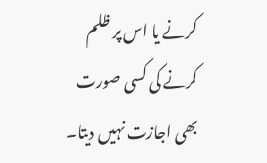کرنے یا اس پر ظلم کرنے کی کسی صورت بھی اجازت نہیں دیتا۔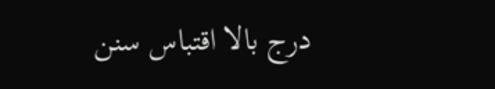درج بالا اقتباس سنن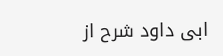ابی داود شرح از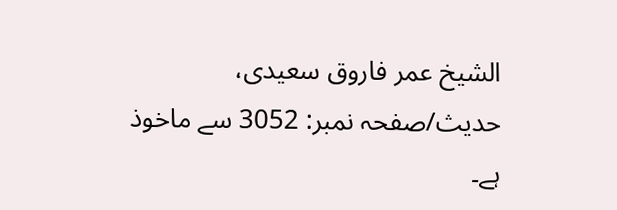الشیخ عمر فاروق سعیدی، حدیث/صفحہ نمبر: 3052 سے ماخوذ ہے۔